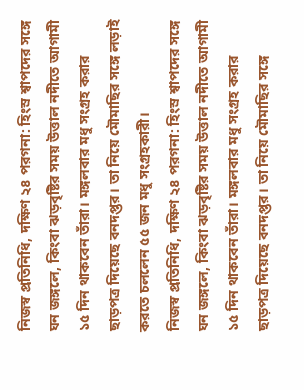নিজস্ব প্রতিনিধি, দক্ষিণ ২৪ পরগনা: হিংস্র শ্বাপদের সঙ্গে ঘন জঙ্গলে, কিংবা ঝড়বৃষ্টির সময় উত্তাল নদীতে আগামী ১৫ দিন থাকবেন তাঁরা। মঙ্গলবার মধু সংগ্রহ করার ছাড়পত্র দিয়েছে বনদপ্তর। তা নিয়ে মৌমাছির সঙ্গে লড়াই করতে চললেন ৫৫ জন মধু সংগ্রহকারী।
নিজস্ব প্রতিনিধি, দক্ষিণ ২৪ পরগনা: হিংস্র শ্বাপদের সঙ্গে ঘন জঙ্গলে, কিংবা ঝড়বৃষ্টির সময় উত্তাল নদীতে আগামী ১৫ দিন থাকবেন তাঁরা। মঙ্গলবার মধু সংগ্রহ করার ছাড়পত্র দিয়েছে বনদপ্তর। তা নিয়ে মৌমাছির সঙ্গে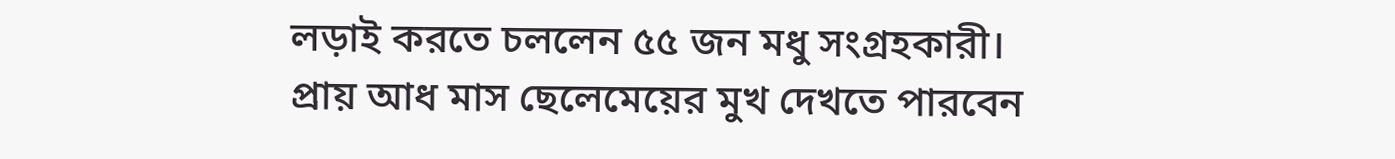লড়াই করতে চললেন ৫৫ জন মধু সংগ্রহকারী।
প্রায় আধ মাস ছেলেমেয়ের মুখ দেখতে পারবেন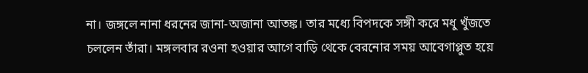না। জঙ্গলে নানা ধরনের জানা-অজানা আতঙ্ক। তার মধ্যে বিপদকে সঙ্গী করে মধু খুঁজতে চললেন তাঁরা। মঙ্গলবার রওনা হওয়ার আগে বাড়ি থেকে বেরনোর সময় আবেগাপ্লুত হয়ে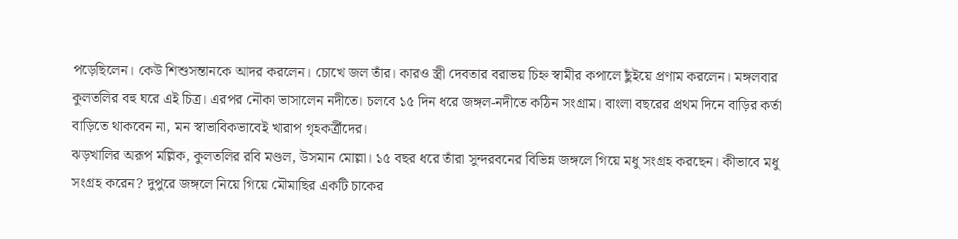পড়েছিলেন। কেউ শিশুসন্তানকে আদর করলেন। চোখে জল তাঁর। কারও স্ত্রী দেবতার বরাভয় চিহ্ন স্বামীর কপালে ছুঁইয়ে প্রণাম করলেন। মঙ্গলবার কুলতলির বহু ঘরে এই চিত্র। এরপর নৌকা ভাসালেন নদীতে। চলবে ১৫ দিন ধরে জঙ্গল-নদীতে কঠিন সংগ্রাম। বাংলা বছরের প্রথম দিনে বাড়ির কর্তা বাড়িতে থাকবেন না, মন স্বাভাবিকভাবেই খারাপ গৃহকর্ত্রীদের।
ঝড়খালির অরূপ মল্লিক, কুলতলির রবি মণ্ডল, উসমান মোল্লা। ১৫ বছর ধরে তাঁরা সুন্দরবনের বিভিন্ন জঙ্গলে গিয়ে মধু সংগ্রহ করছেন। কীভাবে মধু সংগ্রহ করেন? দুপুরে জঙ্গলে নিয়ে গিয়ে মৌমাছির একটি চাকের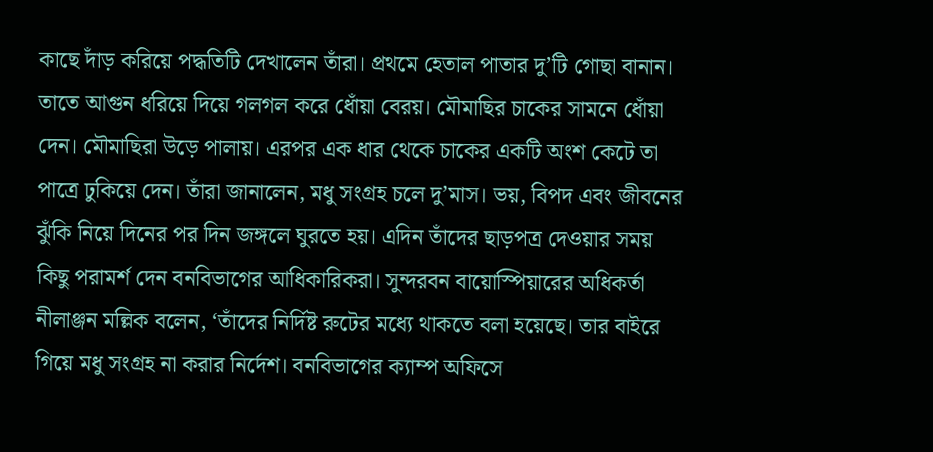কাছে দাঁড় করিয়ে পদ্ধতিটি দেখালেন তাঁরা। প্রথমে হেতাল পাতার দু’টি গোছা বানান। তাতে আগুন ধরিয়ে দিয়ে গলগল করে ধোঁয়া বেরয়। মৌমাছির চাকের সামনে ধোঁয়া দেন। মৌমাছিরা উড়ে পালায়। এরপর এক ধার থেকে চাকের একটি অংশ কেটে তা পাত্রে ঢুকিয়ে দেন। তাঁরা জানালেন, মধু সংগ্রহ চলে দু’মাস। ভয়, বিপদ এবং জীবনের ঝুঁকি নিয়ে দিনের পর দিন জঙ্গলে ঘুরতে হয়। এদিন তাঁদের ছাড়পত্র দেওয়ার সময় কিছু পরামর্শ দেন বনবিভাগের আধিকারিকরা। সুন্দরবন বায়োস্পিয়ারের অধিকর্তা নীলাঞ্জন মল্লিক বলেন, ‘তাঁদের নির্দিষ্ট রুটের মধ্যে থাকতে বলা হয়েছে। তার বাইরে গিয়ে মধু সংগ্রহ না করার নির্দেশ। বনবিভাগের ক্যাম্প অফিসে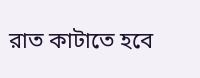রাত কাটাতে হবে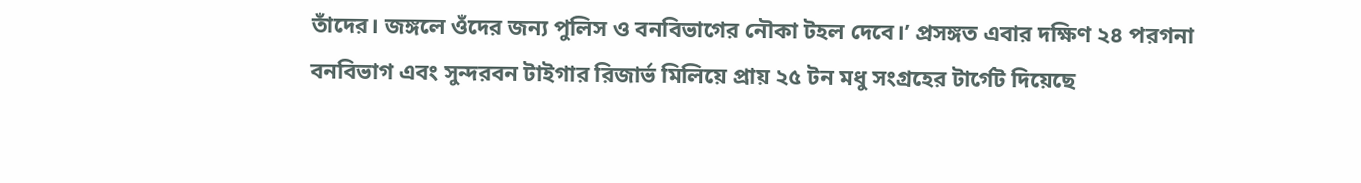তাঁদের। জঙ্গলে ওঁদের জন্য পুলিস ও বনবিভাগের নৌকা টহল দেবে।’ প্রসঙ্গত এবার দক্ষিণ ২৪ পরগনা বনবিভাগ এবং সুন্দরবন টাইগার রিজার্ভ মিলিয়ে প্রায় ২৫ টন মধু সংগ্রহের টার্গেট দিয়েছে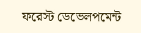ফরেস্ট ডেভেলপমেন্ট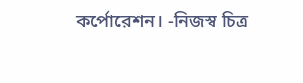কর্পোরেশন। -নিজস্ব চিত্র